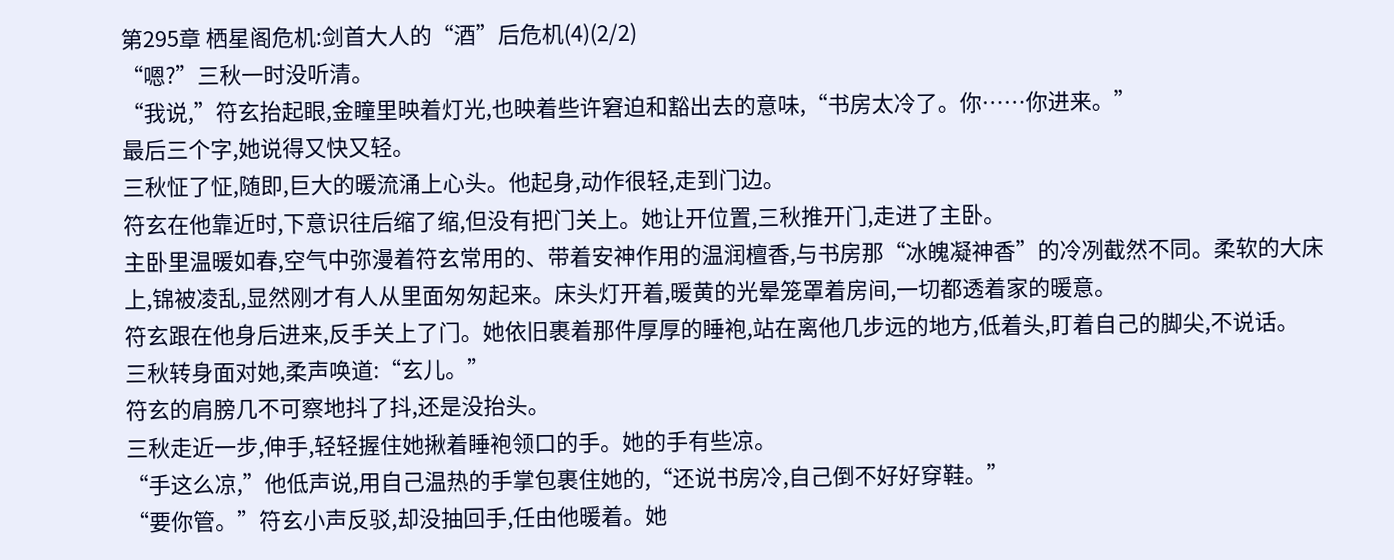第295章 栖星阁危机:剑首大人的“酒”后危机(4)(2/2)
“嗯?”三秋一时没听清。
“我说,”符玄抬起眼,金瞳里映着灯光,也映着些许窘迫和豁出去的意味,“书房太冷了。你……你进来。”
最后三个字,她说得又快又轻。
三秋怔了怔,随即,巨大的暖流涌上心头。他起身,动作很轻,走到门边。
符玄在他靠近时,下意识往后缩了缩,但没有把门关上。她让开位置,三秋推开门,走进了主卧。
主卧里温暖如春,空气中弥漫着符玄常用的、带着安神作用的温润檀香,与书房那“冰魄凝神香”的冷冽截然不同。柔软的大床上,锦被凌乱,显然刚才有人从里面匆匆起来。床头灯开着,暖黄的光晕笼罩着房间,一切都透着家的暖意。
符玄跟在他身后进来,反手关上了门。她依旧裹着那件厚厚的睡袍,站在离他几步远的地方,低着头,盯着自己的脚尖,不说话。
三秋转身面对她,柔声唤道:“玄儿。”
符玄的肩膀几不可察地抖了抖,还是没抬头。
三秋走近一步,伸手,轻轻握住她揪着睡袍领口的手。她的手有些凉。
“手这么凉,”他低声说,用自己温热的手掌包裹住她的,“还说书房冷,自己倒不好好穿鞋。”
“要你管。”符玄小声反驳,却没抽回手,任由他暖着。她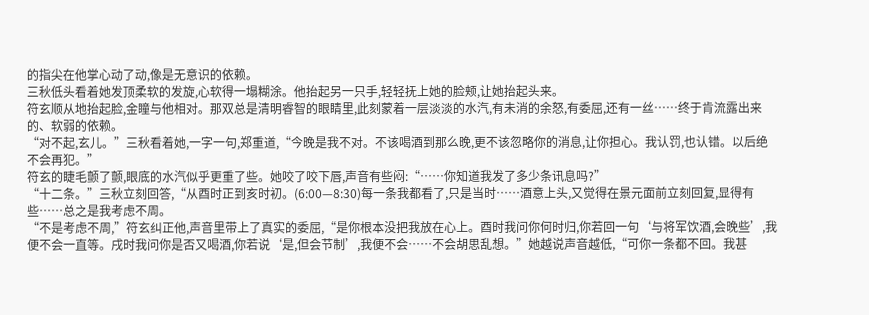的指尖在他掌心动了动,像是无意识的依赖。
三秋低头看着她发顶柔软的发旋,心软得一塌糊涂。他抬起另一只手,轻轻抚上她的脸颊,让她抬起头来。
符玄顺从地抬起脸,金瞳与他相对。那双总是清明睿智的眼睛里,此刻蒙着一层淡淡的水汽,有未消的余怒,有委屈,还有一丝……终于肯流露出来的、软弱的依赖。
“对不起,玄儿。”三秋看着她,一字一句,郑重道,“今晚是我不对。不该喝酒到那么晚,更不该忽略你的消息,让你担心。我认罚,也认错。以后绝不会再犯。”
符玄的睫毛颤了颤,眼底的水汽似乎更重了些。她咬了咬下唇,声音有些闷:“……你知道我发了多少条讯息吗?”
“十二条。”三秋立刻回答,“从酉时正到亥时初。(6:00—8:30)每一条我都看了,只是当时……酒意上头,又觉得在景元面前立刻回复,显得有些……总之是我考虑不周。
“不是考虑不周,”符玄纠正他,声音里带上了真实的委屈,“是你根本没把我放在心上。酉时我问你何时归,你若回一句‘与将军饮酒,会晚些’,我便不会一直等。戌时我问你是否又喝酒,你若说‘是,但会节制’,我便不会……不会胡思乱想。”她越说声音越低,“可你一条都不回。我甚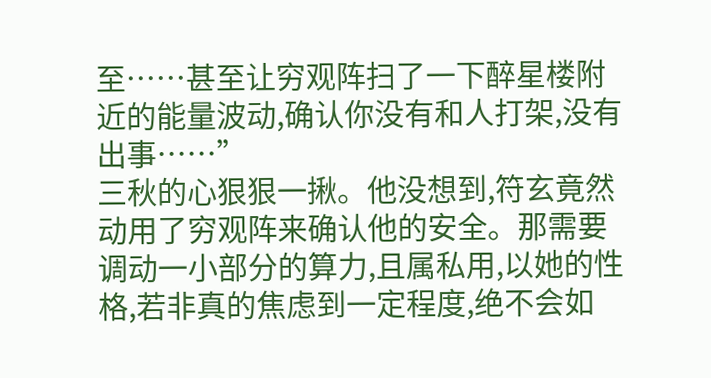至……甚至让穷观阵扫了一下醉星楼附近的能量波动,确认你没有和人打架,没有出事……”
三秋的心狠狠一揪。他没想到,符玄竟然动用了穷观阵来确认他的安全。那需要调动一小部分的算力,且属私用,以她的性格,若非真的焦虑到一定程度,绝不会如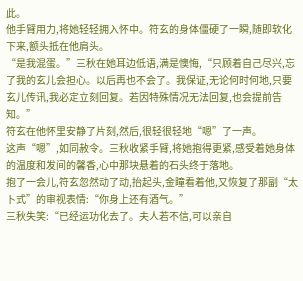此。
他手臂用力,将她轻轻拥入怀中。符玄的身体僵硬了一瞬,随即软化下来,额头抵在他肩头。
“是我混蛋。”三秋在她耳边低语,满是懊悔,“只顾着自己尽兴,忘了我的玄儿会担心。以后再也不会了。我保证,无论何时何地,只要玄儿传讯,我必定立刻回复。若因特殊情况无法回复,也会提前告知。”
符玄在他怀里安静了片刻,然后,很轻很轻地“嗯”了一声。
这声“嗯”,如同赦令。三秋收紧手臂,将她抱得更紧,感受着她身体的温度和发间的馨香,心中那块悬着的石头终于落地。
抱了一会儿,符玄忽然动了动,抬起头,金瞳看着他,又恢复了那副“太卜式”的审视表情:“你身上还有酒气。”
三秋失笑:“已经运功化去了。夫人若不信,可以亲自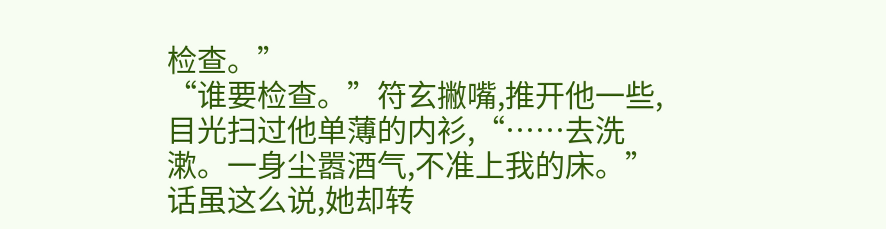检查。”
“谁要检查。”符玄撇嘴,推开他一些,目光扫过他单薄的内衫,“……去洗漱。一身尘嚣酒气,不准上我的床。”
话虽这么说,她却转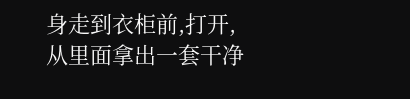身走到衣柜前,打开,从里面拿出一套干净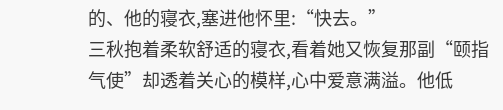的、他的寝衣,塞进他怀里:“快去。”
三秋抱着柔软舒适的寝衣,看着她又恢复那副“颐指气使”却透着关心的模样,心中爱意满溢。他低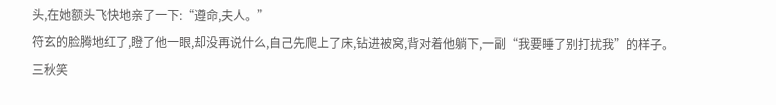头,在她额头飞快地亲了一下:“遵命,夫人。”
符玄的脸腾地红了,瞪了他一眼,却没再说什么,自己先爬上了床,钻进被窝,背对着他躺下,一副“我要睡了别打扰我”的样子。
三秋笑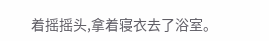着摇摇头,拿着寝衣去了浴室。